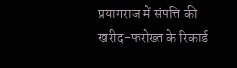प्रयागराज में संपत्ति की खरीद-फरोख्त के रिकार्ड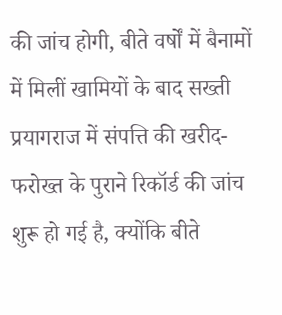की जांच होगी, बीते वर्षों में बैनामों में मिलीं खामियों के बाद सख्ती
प्रयागराज में संपत्ति की खरीद-फरोख्त के पुराने रिकॉर्ड की जांच शुरू हो गई है, क्योंकि बीते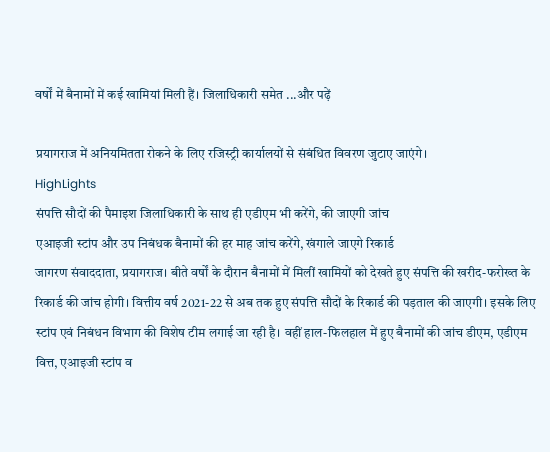वर्षों में बैनामों में कई खामियां मिली हैं। जिलाधिकारी समेत ...और पढ़ें

प्रयागराज में अनियमितता रोकने के लिए रजिस्ट्री कार्यालयों से संबंधित विवरण जुटाए जाएंगे।
HighLights
संपत्ति सौदों की पैमाइश जिलाधिकारी के साथ ही एडीएम भी करेंगे, की जाएगी जांच
एआइजी स्टांप और उप निबंधक बैनामों की हर माह जांच करेंगे, खंगाले जाएगे रिकार्ड
जागरण संवाददाता, प्रयागराज। बीते वर्षों के दौरान बैनामों में मिलीं खामियों को देखते हुए संपत्ति की खरीद-फरोख्त के रिकार्ड की जांच होगी। वित्तीय वर्ष 2021-22 से अब तक हुए संपत्ति सौदों के रिकार्ड की पड़ताल की जाएगी। इसके लिए स्टांप एवं निबंधन विभाग की विशेष टीम लगाई जा रही है। वहीं हाल-फिलहाल में हुए बैनामों की जांच डीएम, एडीएम वित्त, एआइजी स्टांप व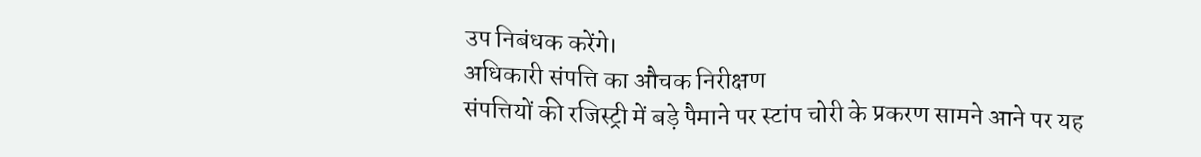उप निबंधक करेंगे।
अधिकारी संपत्ति का औचक निरीक्षण
संपत्तियों की रजिस्ट्री में बड़े पैमाने पर स्टांप चोरी के प्रकरण सामने आने पर यह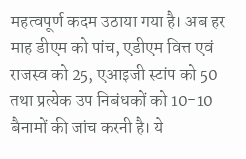महत्वपूर्ण कदम उठाया गया है। अब हर माह डीएम को पांच, एडीएम वित्त एवं राजस्व को 25, एआइजी स्टांप को 50 तथा प्रत्येक उप निबंधकों को 10-10 बैनामों की जांच करनी है। ये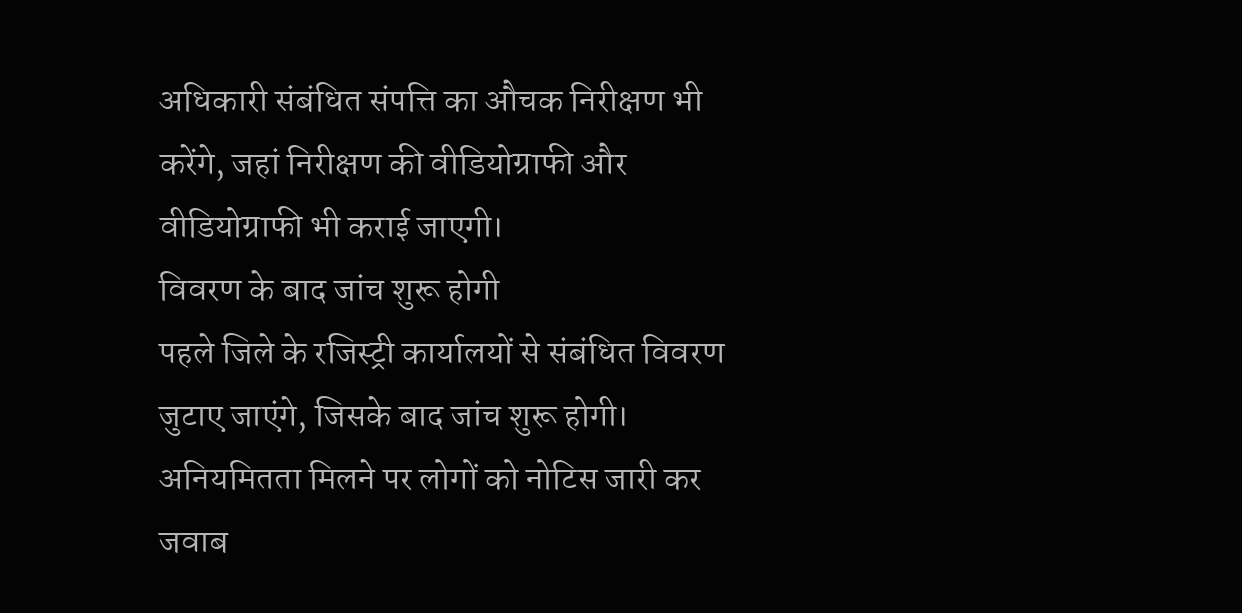अधिकारी संबंधित संपत्ति का औचक निरीक्षण भी करेंगे, जहां निरीक्षण की वीडियोग्राफी और वीडियोग्राफी भी कराई जाएगी।
विवरण के बाद जांच शुरू होगी
पहले जिले के रजिस्ट्री कार्यालयों से संबंधित विवरण जुटाए जाएंगे, जिसके बाद जांच शुरू होगी। अनियमितता मिलने पर लोगों को नोटिस जारी कर जवाब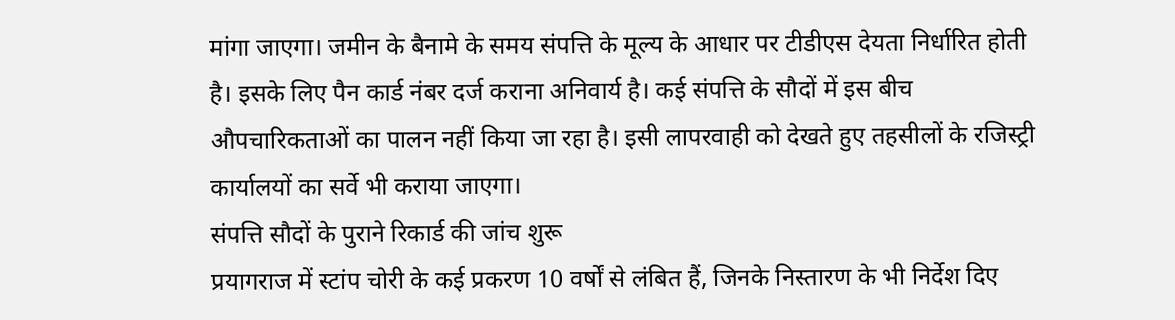मांगा जाएगा। जमीन के बैनामे के समय संपत्ति के मूल्य के आधार पर टीडीएस देयता निर्धारित होती है। इसके लिए पैन कार्ड नंबर दर्ज कराना अनिवार्य है। कई संपत्ति के सौदों में इस बीच औपचारिकताओं का पालन नहीं किया जा रहा है। इसी लापरवाही को देखते हुए तहसीलों के रजिस्ट्री कार्यालयों का सर्वे भी कराया जाएगा।
संपत्ति सौदों के पुराने रिकार्ड की जांच शुरू
प्रयागराज में स्टांप चोरी के कई प्रकरण 10 वर्षों से लंबित हैं, जिनके निस्तारण के भी निर्देश दिए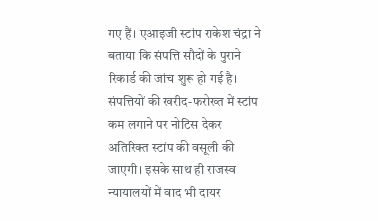गए हैं। एआइजी स्टांप राकेश चंद्रा ने बताया कि संपत्ति सौदों के पुराने रिकार्ड की जांच शुरू हो गई है। संपत्तियों की खरीद-फरोख्त में स्टांप कम लगाने पर नोटिस देकर अतिरिक्त स्टांप की वसूली की जाएगी। इसके साथ ही राजस्व न्यायालयों में वाद भी दायर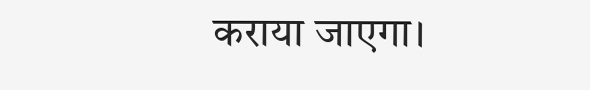कराया जाएगा।